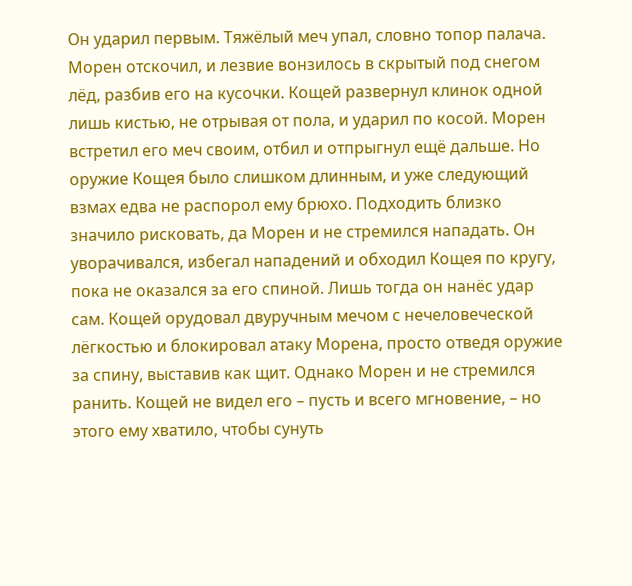Он ударил первым. Тяжёлый меч упал, словно топор палача. Морен отскочил, и лезвие вонзилось в скрытый под снегом лёд, разбив его на кусочки. Кощей развернул клинок одной лишь кистью, не отрывая от пола, и ударил по косой. Морен встретил его меч своим, отбил и отпрыгнул ещё дальше. Но оружие Кощея было слишком длинным, и уже следующий взмах едва не распорол ему брюхо. Подходить близко значило рисковать, да Морен и не стремился нападать. Он уворачивался, избегал нападений и обходил Кощея по кругу, пока не оказался за его спиной. Лишь тогда он нанёс удар сам. Кощей орудовал двуручным мечом с нечеловеческой лёгкостью и блокировал атаку Морена, просто отведя оружие за спину, выставив как щит. Однако Морен и не стремился ранить. Кощей не видел его – пусть и всего мгновение, – но этого ему хватило, чтобы сунуть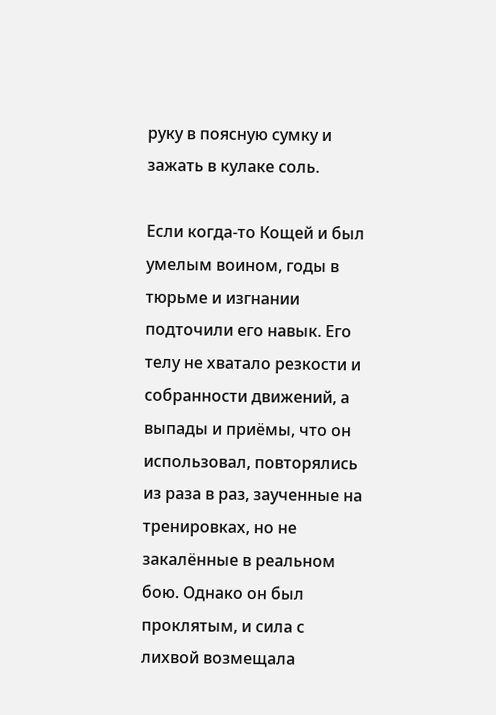руку в поясную сумку и зажать в кулаке соль.

Если когда-то Кощей и был умелым воином, годы в тюрьме и изгнании подточили его навык. Его телу не хватало резкости и собранности движений, а выпады и приёмы, что он использовал, повторялись из раза в раз, заученные на тренировках, но не закалённые в реальном бою. Однако он был проклятым, и сила с лихвой возмещала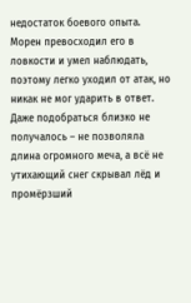недостаток боевого опыта. Морен превосходил его в ловкости и умел наблюдать, поэтому легко уходил от атак, но никак не мог ударить в ответ. Даже подобраться близко не получалось – не позволяла длина огромного меча, а всё не утихающий снег скрывал лёд и промёрзший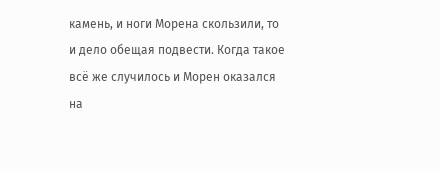камень, и ноги Морена скользили, то и дело обещая подвести. Когда такое всё же случилось и Морен оказался на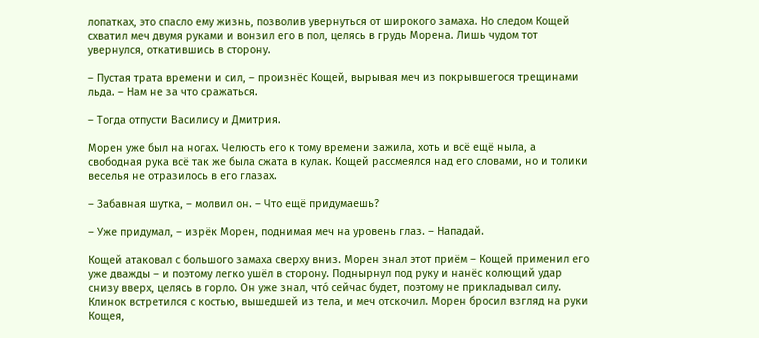лопатках, это спасло ему жизнь, позволив увернуться от широкого замаха. Но следом Кощей схватил меч двумя руками и вонзил его в пол, целясь в грудь Морена. Лишь чудом тот увернулся, откатившись в сторону.

– Пустая трата времени и сил, – произнёс Кощей, вырывая меч из покрывшегося трещинами льда. – Нам не за что сражаться.

– Тогда отпусти Василису и Дмитрия.

Морен уже был на ногах. Челюсть его к тому времени зажила, хоть и всё ещё ныла, а свободная рука всё так же была сжата в кулак. Кощей рассмеялся над его словами, но и толики веселья не отразилось в его глазах.

– Забавная шутка, – молвил он. – Что ещё придумаешь?

– Уже придумал, – изрёк Морен, поднимая меч на уровень глаз. – Нападай.

Кощей атаковал с большого замаха сверху вниз. Морен знал этот приём – Кощей применил его уже дважды – и поэтому легко ушёл в сторону. Поднырнул под руку и нанёс колющий удар снизу вверх, целясь в горло. Он уже знал, что́ сейчас будет, поэтому не прикладывал силу. Клинок встретился с костью, вышедшей из тела, и меч отскочил. Морен бросил взгляд на руки Кощея,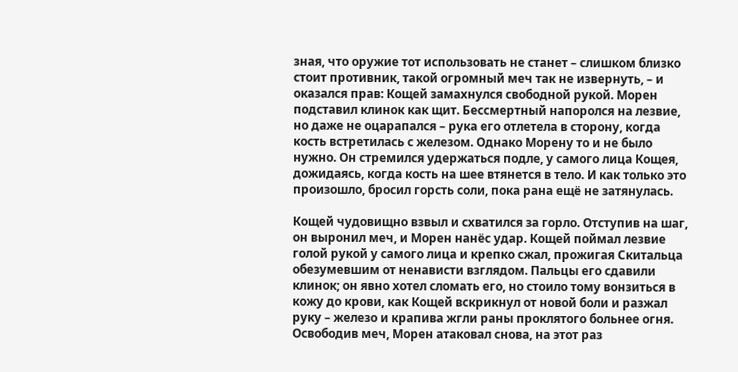зная, что оружие тот использовать не станет – слишком близко стоит противник, такой огромный меч так не извернуть, – и оказался прав: Кощей замахнулся свободной рукой. Морен подставил клинок как щит. Бессмертный напоролся на лезвие, но даже не оцарапался – рука его отлетела в сторону, когда кость встретилась с железом. Однако Морену то и не было нужно. Он стремился удержаться подле, у самого лица Кощея, дожидаясь, когда кость на шее втянется в тело. И как только это произошло, бросил горсть соли, пока рана ещё не затянулась.

Кощей чудовищно взвыл и схватился за горло. Отступив на шаг, он выронил меч, и Морен нанёс удар. Кощей поймал лезвие голой рукой у самого лица и крепко сжал, прожигая Скитальца обезумевшим от ненависти взглядом. Пальцы его сдавили клинок; он явно хотел сломать его, но стоило тому вонзиться в кожу до крови, как Кощей вскрикнул от новой боли и разжал руку – железо и крапива жгли раны проклятого больнее огня. Освободив меч, Морен атаковал снова, на этот раз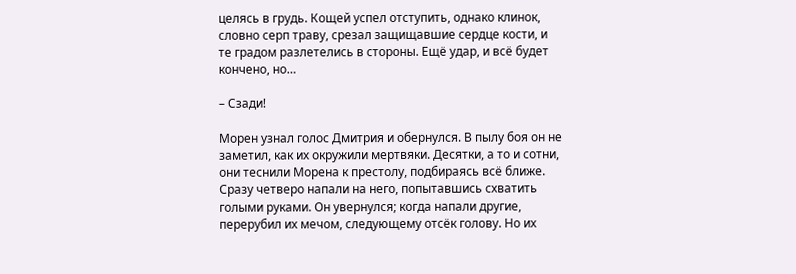целясь в грудь. Кощей успел отступить, однако клинок, словно серп траву, срезал защищавшие сердце кости, и те градом разлетелись в стороны. Ещё удар, и всё будет кончено, но…

– Сзади!

Морен узнал голос Дмитрия и обернулся. В пылу боя он не заметил, как их окружили мертвяки. Десятки, а то и сотни, они теснили Морена к престолу, подбираясь всё ближе. Сразу четверо напали на него, попытавшись схватить голыми руками. Он увернулся; когда напали другие, перерубил их мечом, следующему отсёк голову. Но их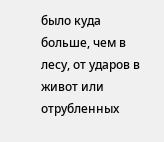было куда больше, чем в лесу, от ударов в живот или отрубленных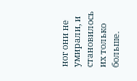ног они не умирали, и становилось их только больше.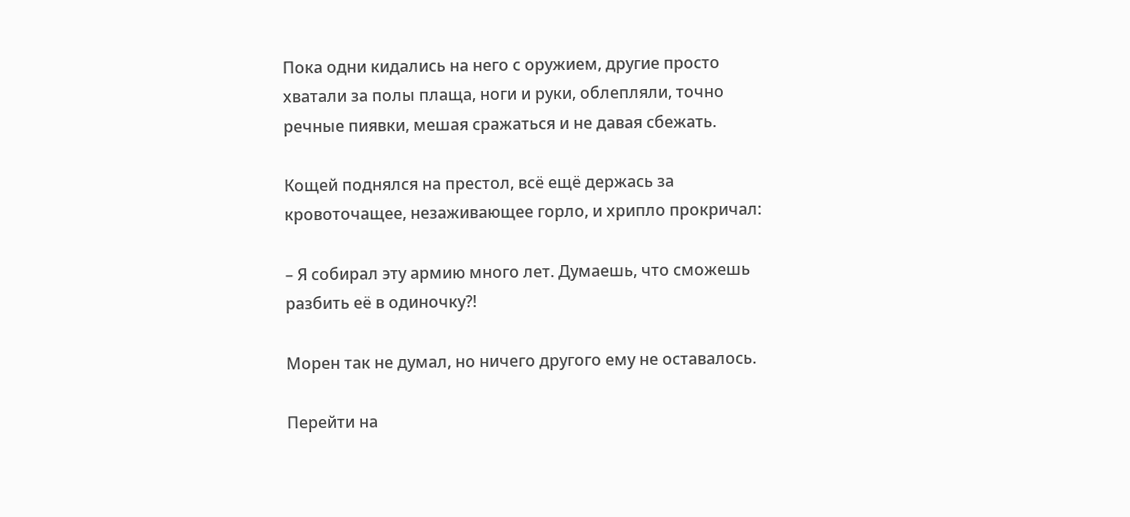Пока одни кидались на него с оружием, другие просто хватали за полы плаща, ноги и руки, облепляли, точно речные пиявки, мешая сражаться и не давая сбежать.

Кощей поднялся на престол, всё ещё держась за кровоточащее, незаживающее горло, и хрипло прокричал:

– Я собирал эту армию много лет. Думаешь, что сможешь разбить её в одиночку?!

Морен так не думал, но ничего другого ему не оставалось.

Перейти на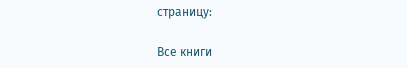страницу:

Все книги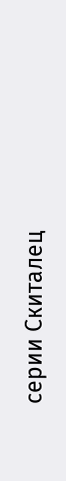серии Скиталец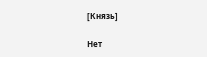[Князь]

Нет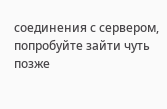соединения с сервером, попробуйте зайти чуть позже